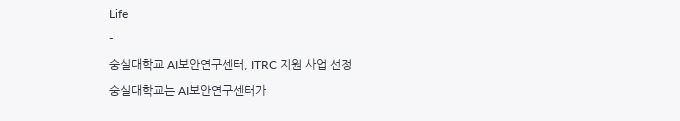Life
-
숭실대학교 AI보안연구센터, ITRC 지원 사업 선정
숭실대학교는 AI보안연구센터가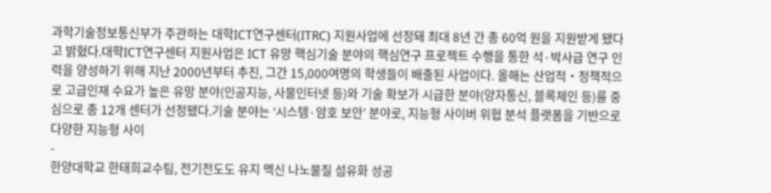과학기술정보통신부가 주관하는 대학ICT연구센터(ITRC) 지원사업에 선정돼 최대 8년 간 총 60억 원을 지원받게 됐다고 밝혔다.대학ICT연구센터 지원사업은 ICT 유망 핵심기술 분야의 핵심연구 프로젝트 수행을 통한 석·박사급 연구 인력을 양성하기 위해 지난 2000년부터 추진, 그간 15,000여명의 학생들이 배출된 사업이다. 올해는 산업적‧정책적으로 고급인재 수요가 높은 유망 분야(인공지능, 사물인터넷 등)와 기술 확보가 시급한 분야(양자통신, 블록체인 등)를 중심으로 총 12개 센터가 선정됐다.기술 분야는 ‘시스템·암호 보안’ 분야로, 지능형 사이버 위협 분석 플랫폼을 기반으로 다양한 지능형 사이
-
한양대학교 한태희교수팀, 전기전도도 유지 멕신 나노물질 섬유화 성공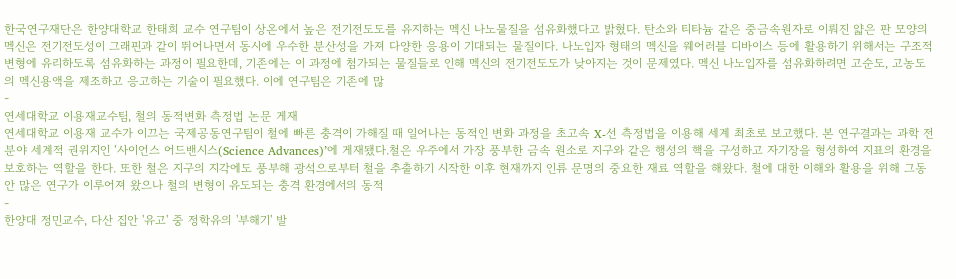한국연구재단은 한양대학교 한태희 교수 연구팀이 상온에서 높은 전기전도도를 유지하는 멕신 나노물질을 섬유화했다고 밝혔다. 탄소와 티타늄 같은 중금속원자로 이뤄진 얇은 판 모양의 멕신은 전기전도성이 그래핀과 같이 뛰어나면서 동시에 우수한 분산성을 가져 다양한 응용이 기대되는 물질이다. 나노입자 형태의 멕신을 웨어러블 디바이스 등에 활용하기 위해서는 구조적 변형에 유리하도록 섬유화하는 과정이 필요한데, 기존에는 이 과정에 첨가되는 물질들로 인해 멕신의 전기전도도가 낮아지는 것이 문제였다. 멕신 나노입자를 섬유화하려면 고순도, 고농도의 멕신용액을 제조하고 응고하는 기술이 필요했다. 이에 연구팀은 기존에 많
-
연세대학교 이용재교수팀, 철의 동적변화 측정법 논문 게재
연세대학교 이용재 교수가 이끄는 국제공동연구팀이 철에 빠른 충격이 가해질 때 일어나는 동적인 변화 과정을 초고속 X-선 측정법을 이용해 세계 최초로 보고했다. 본 연구결과는 과학 전 분야 세계적 권위지인 ‘사이언스 어드밴시스(Science Advances)’에 게재됐다.철은 우주에서 가장 풍부한 금속 원소로 지구와 같은 행성의 핵을 구성하고 자기장을 형성하여 지표의 환경을 보호하는 역할을 한다. 또한 철은 지구의 지각에도 풍부해 광석으로부터 철을 추출하기 시작한 이후 현재까지 인류 문명의 중요한 재료 역할을 해왔다. 철에 대한 이해와 활용을 위해 그동안 많은 연구가 이루어져 왔으나 철의 변형이 유도되는 충격 환경에서의 동적
-
한양대 정민교수, 다산 집안 '유고' 중 정학유의 '부해기' 발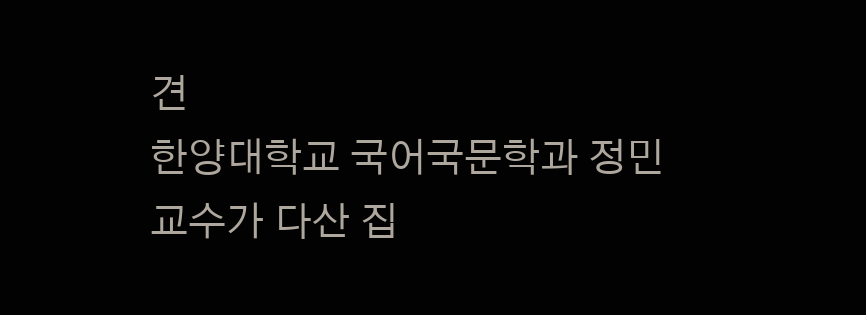견
한양대학교 국어국문학과 정민 교수가 다산 집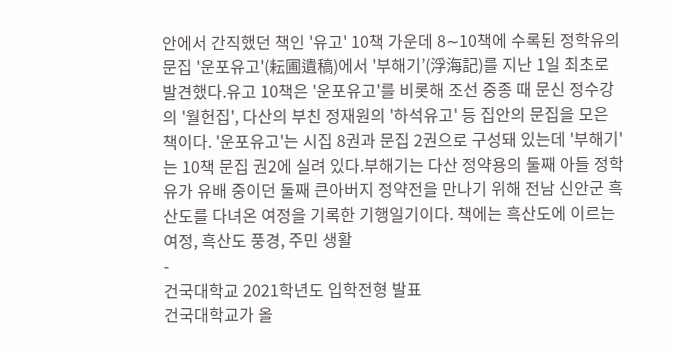안에서 간직했던 책인 '유고' 10책 가운데 8∼10책에 수록된 정학유의 문집 '운포유고'(耘圃遺稿)에서 '부해기’(浮海記)를 지난 1일 최초로 발견했다.유고 10책은 '운포유고'를 비롯해 조선 중종 때 문신 정수강의 '월헌집', 다산의 부친 정재원의 '하석유고' 등 집안의 문집을 모은 책이다. '운포유고'는 시집 8권과 문집 2권으로 구성돼 있는데 '부해기'는 10책 문집 권2에 실려 있다.부해기는 다산 정약용의 둘째 아들 정학유가 유배 중이던 둘째 큰아버지 정약전을 만나기 위해 전남 신안군 흑산도를 다녀온 여정을 기록한 기행일기이다. 책에는 흑산도에 이르는 여정, 흑산도 풍경, 주민 생활
-
건국대학교 2021학년도 입학전형 발표
건국대학교가 올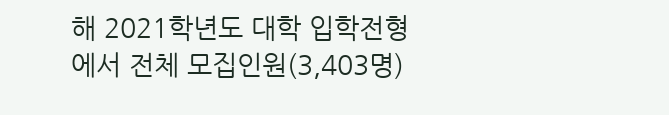해 2021학년도 대학 입학전형에서 전체 모집인원(3,403명)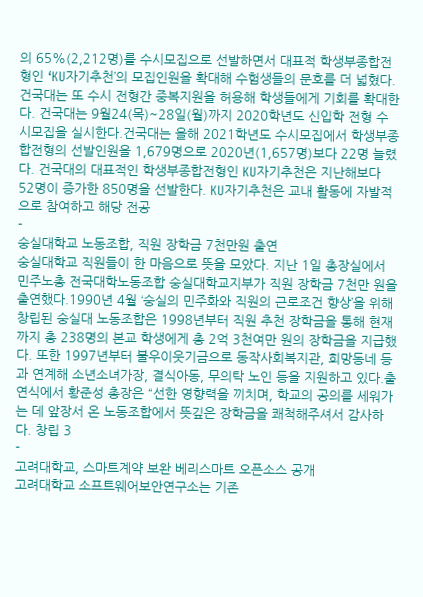의 65%(2,212명)를 수시모집으로 선발하면서 대표적 학생부종합전형인 ‘KU자기추천’의 모집인원을 확대해 수험생들의 문호를 더 넓혔다. 건국대는 또 수시 전형간 중복지원을 허용해 학생들에게 기회를 확대한다. 건국대는 9월24(목)~28일(월)까지 2020학년도 신입학 전형 수시모집을 실시한다.건국대는 올해 2021학년도 수시모집에서 학생부종합전형의 선발인원을 1,679명으로 2020년(1,657명)보다 22명 늘렸다. 건국대의 대표적인 학생부종합전형인 KU자기추천은 지난해보다 52명이 증가한 850명을 선발한다. KU자기추천은 교내 활동에 자발적으로 참여하고 해당 전공
-
숭실대학교 노동조합, 직원 장학금 7천만원 출연
숭실대학교 직원들이 한 마음으로 뜻을 모았다. 지난 1일 총장실에서 민주노총 전국대학노동조합 숭실대학교지부가 직원 장학금 7천만 원을 출연했다.1990년 4월 ‘숭실의 민주화와 직원의 근로조건 향상’을 위해 창립된 숭실대 노동조합은 1998년부터 직원 추천 장학금을 통해 현재까지 총 238명의 본교 학생에게 총 2억 3천여만 원의 장학금을 지급했다. 또한 1997년부터 불우이웃기금으로 동작사회복지관, 희망동네 등과 연계해 소년소녀가장, 결식아동, 무의탁 노인 등을 지원하고 있다.출연식에서 황준성 총장은 “선한 영향력을 끼치며, 학교의 공의를 세워가는 데 앞장서 온 노동조합에서 뜻깊은 장학금을 쾌척해주셔서 감사하다. 창립 3
-
고려대학교, 스마트계약 보완 베리스마트 오픈소스 공개
고려대학교 소프트웨어보안연구소는 기존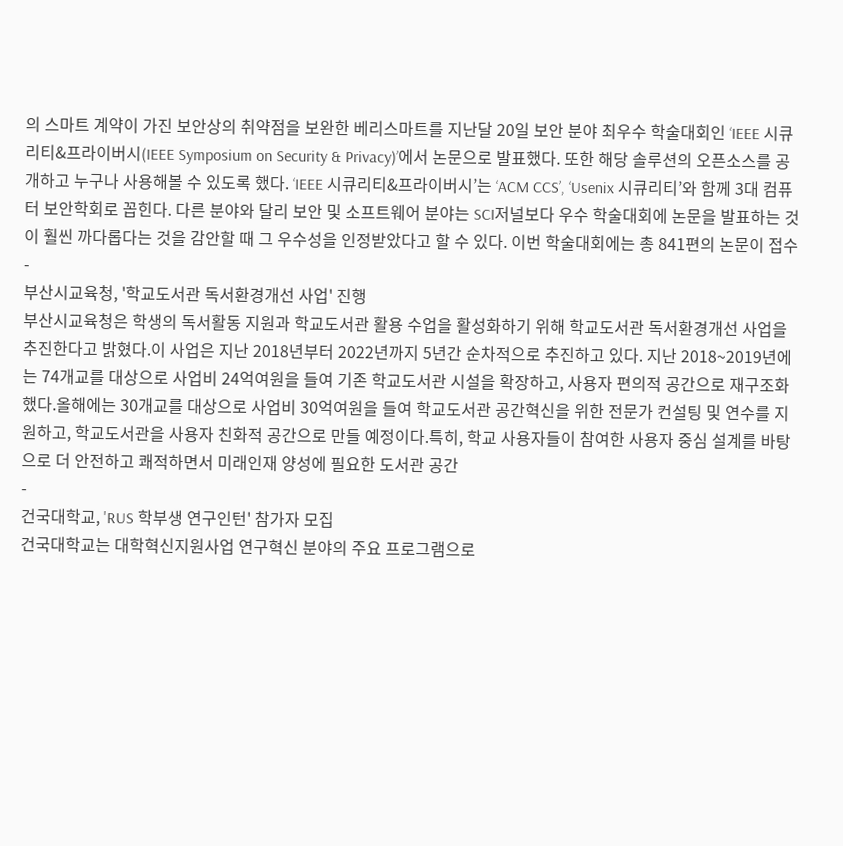의 스마트 계약이 가진 보안상의 취약점을 보완한 베리스마트를 지난달 20일 보안 분야 최우수 학술대회인 ‘IEEE 시큐리티&프라이버시(IEEE Symposium on Security & Privacy)’에서 논문으로 발표했다. 또한 해당 솔루션의 오픈소스를 공개하고 누구나 사용해볼 수 있도록 했다. ‘IEEE 시큐리티&프라이버시’는 ‘ACM CCS’, ‘Usenix 시큐리티’와 함께 3대 컴퓨터 보안학회로 꼽힌다. 다른 분야와 달리 보안 및 소프트웨어 분야는 SCI저널보다 우수 학술대회에 논문을 발표하는 것이 훨씬 까다롭다는 것을 감안할 때 그 우수성을 인정받았다고 할 수 있다. 이번 학술대회에는 총 841편의 논문이 접수
-
부산시교육청, '학교도서관 독서환경개선 사업' 진행
부산시교육청은 학생의 독서활동 지원과 학교도서관 활용 수업을 활성화하기 위해 학교도서관 독서환경개선 사업을 추진한다고 밝혔다.이 사업은 지난 2018년부터 2022년까지 5년간 순차적으로 추진하고 있다. 지난 2018~2019년에는 74개교를 대상으로 사업비 24억여원을 들여 기존 학교도서관 시설을 확장하고, 사용자 편의적 공간으로 재구조화했다.올해에는 30개교를 대상으로 사업비 30억여원을 들여 학교도서관 공간혁신을 위한 전문가 컨설팅 및 연수를 지원하고, 학교도서관을 사용자 친화적 공간으로 만들 예정이다.특히, 학교 사용자들이 참여한 사용자 중심 설계를 바탕으로 더 안전하고 쾌적하면서 미래인재 양성에 필요한 도서관 공간
-
건국대학교, 'RUS 학부생 연구인턴' 참가자 모집
건국대학교는 대학혁신지원사업 연구혁신 분야의 주요 프로그램으로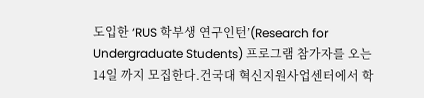도입한 ‘RUS 학부생 연구인턴’(Research for Undergraduate Students) 프로그램 참가자를 오는 14일 까지 모집한다.건국대 혁신지원사업센터에서 학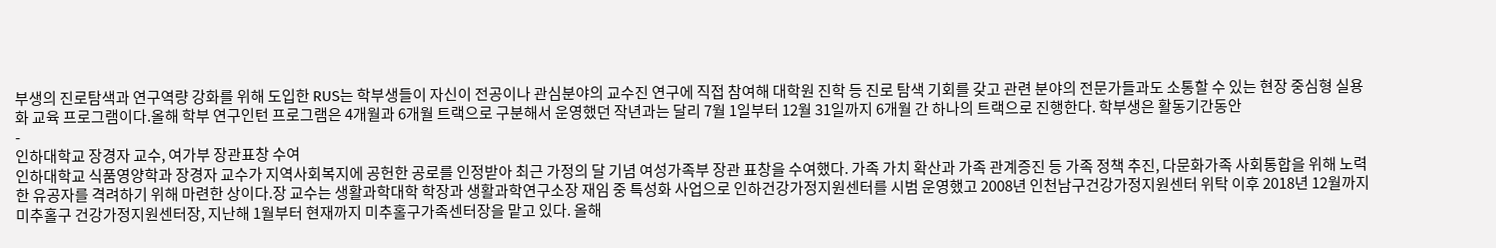부생의 진로탐색과 연구역량 강화를 위해 도입한 RUS는 학부생들이 자신이 전공이나 관심분야의 교수진 연구에 직접 참여해 대학원 진학 등 진로 탐색 기회를 갖고 관련 분야의 전문가들과도 소통할 수 있는 현장 중심형 실용화 교육 프로그램이다.올해 학부 연구인턴 프로그램은 4개월과 6개월 트랙으로 구분해서 운영했던 작년과는 달리 7월 1일부터 12월 31일까지 6개월 간 하나의 트랙으로 진행한다. 학부생은 활동기간동안
-
인하대학교 장경자 교수, 여가부 장관표창 수여
인하대학교 식품영양학과 장경자 교수가 지역사회복지에 공헌한 공로를 인정받아 최근 가정의 달 기념 여성가족부 장관 표창을 수여했다. 가족 가치 확산과 가족 관계증진 등 가족 정책 추진, 다문화가족 사회통합을 위해 노력한 유공자를 격려하기 위해 마련한 상이다.장 교수는 생활과학대학 학장과 생활과학연구소장 재임 중 특성화 사업으로 인하건강가정지원센터를 시범 운영했고 2008년 인천남구건강가정지원센터 위탁 이후 2018년 12월까지 미추홀구 건강가정지원센터장, 지난해 1월부터 현재까지 미추홀구가족센터장을 맡고 있다. 올해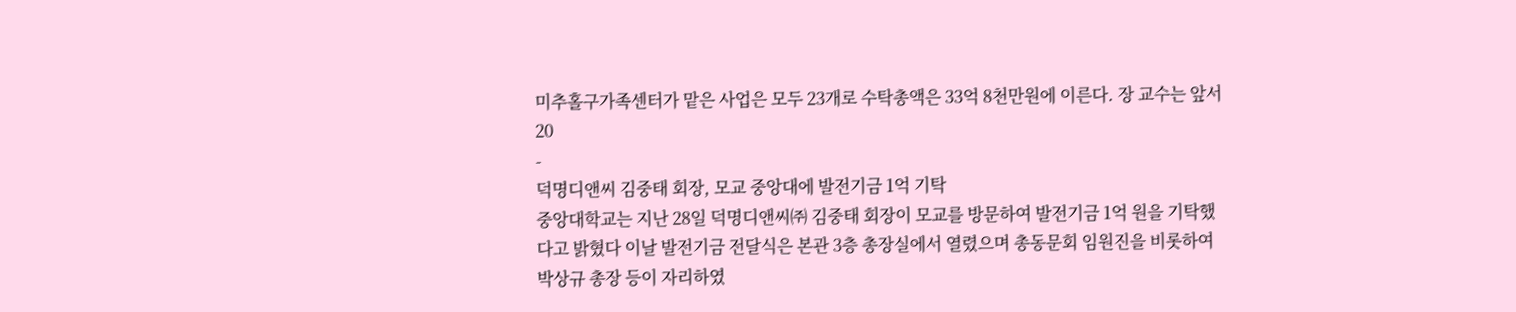미추홀구가족센터가 맡은 사업은 모두 23개로 수탁총액은 33억 8천만원에 이른다. 장 교수는 앞서 20
-
덕명디앤씨 김중태 회장, 모교 중앙대에 발전기금 1억 기탁
중앙대학교는 지난 28일 덕명디앤씨㈜ 김중태 회장이 모교를 방문하여 발전기금 1억 원을 기탁했다고 밝혔다 이날 발전기금 전달식은 본관 3층 총장실에서 열렸으며 총동문회 임원진을 비롯하여 박상규 총장 등이 자리하였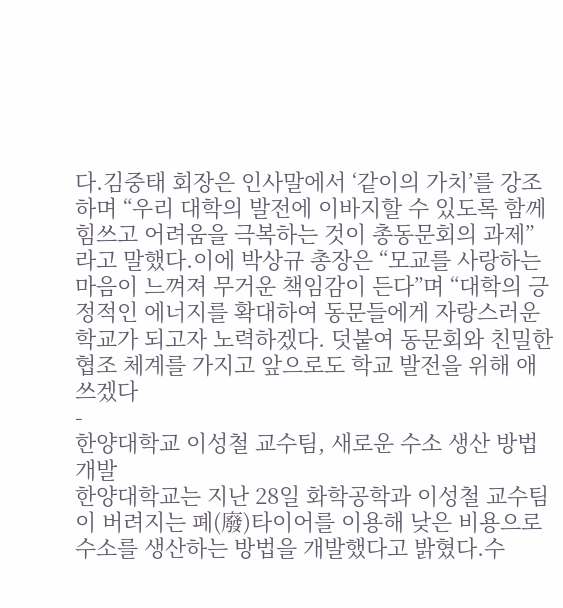다.김중태 회장은 인사말에서 ‘같이의 가치’를 강조하며 “우리 대학의 발전에 이바지할 수 있도록 함께 힘쓰고 어려움을 극복하는 것이 총동문회의 과제”라고 말했다.이에 박상규 총장은 “모교를 사랑하는 마음이 느껴져 무거운 책임감이 든다”며 “대학의 긍정적인 에너지를 확대하여 동문들에게 자랑스러운 학교가 되고자 노력하겠다. 덧붙여 동문회와 친밀한 협조 체계를 가지고 앞으로도 학교 발전을 위해 애쓰겠다
-
한양대학교 이성철 교수팀, 새로운 수소 생산 방법 개발
한양대학교는 지난 28일 화학공학과 이성철 교수팀이 버려지는 폐(廢)타이어를 이용해 낮은 비용으로 수소를 생산하는 방법을 개발했다고 밝혔다.수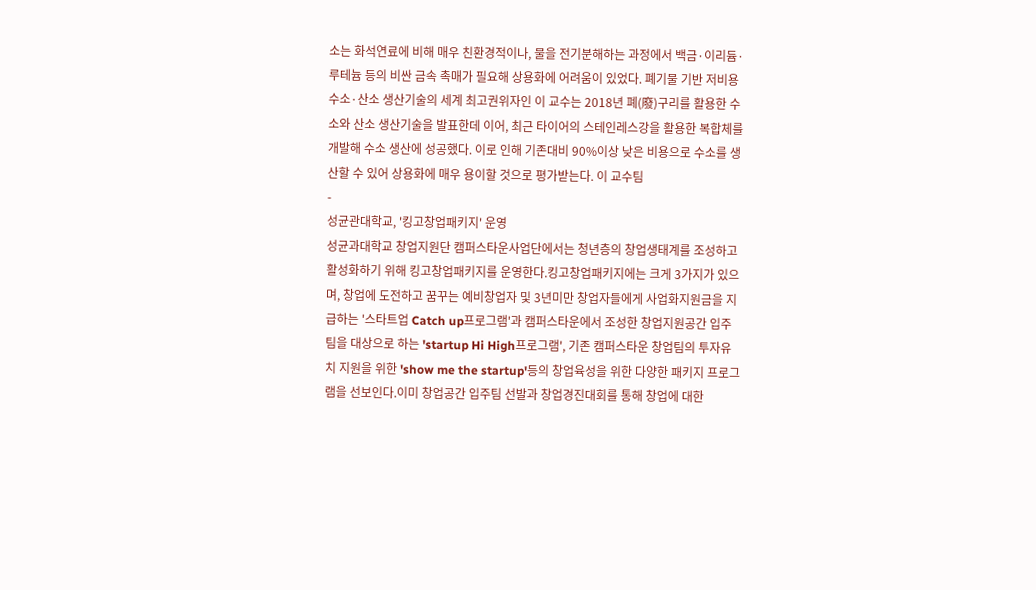소는 화석연료에 비해 매우 친환경적이나, 물을 전기분해하는 과정에서 백금·이리듐·루테늄 등의 비싼 금속 촉매가 필요해 상용화에 어려움이 있었다. 폐기물 기반 저비용 수소·산소 생산기술의 세계 최고권위자인 이 교수는 2018년 폐(廢)구리를 활용한 수소와 산소 생산기술을 발표한데 이어, 최근 타이어의 스테인레스강을 활용한 복합체를 개발해 수소 생산에 성공했다. 이로 인해 기존대비 90%이상 낮은 비용으로 수소를 생산할 수 있어 상용화에 매우 용이할 것으로 평가받는다. 이 교수팀
-
성균관대학교, '킹고창업패키지' 운영
성균과대학교 창업지원단 캠퍼스타운사업단에서는 청년층의 창업생태계를 조성하고 활성화하기 위해 킹고창업패키지를 운영한다.킹고창업패키지에는 크게 3가지가 있으며, 창업에 도전하고 꿈꾸는 예비창업자 및 3년미만 창업자들에게 사업화지원금을 지급하는 '스타트업 Catch up프로그램'과 캠퍼스타운에서 조성한 창업지원공간 입주팀을 대상으로 하는 'startup Hi High프로그램', 기존 캠퍼스타운 창업팀의 투자유치 지원을 위한 'show me the startup'등의 창업육성을 위한 다양한 패키지 프로그램을 선보인다.이미 창업공간 입주팀 선발과 창업경진대회를 통해 창업에 대한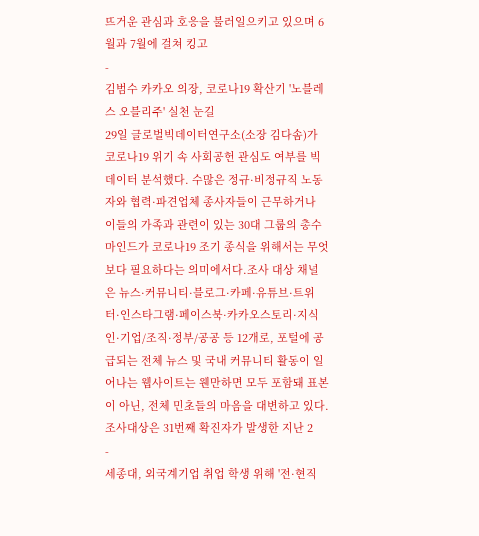뜨거운 관심과 호응을 불러일으키고 있으며 6월과 7월에 걸쳐 킹고
-
김범수 카카오 의장, 코로나19 확산기 '노블레스 오블리주' 실천 눈길
29일 글로벌빅데이터연구소(소장 김다솜)가 코로나19 위기 속 사회공헌 관심도 여부를 빅데이터 분석했다. 수많은 정규·비정규직 노동자와 협력·파견업체 종사자들이 근무하거나 이들의 가족과 관련이 있는 30대 그룹의 총수 마인드가 코로나19 조기 종식을 위해서는 무엇보다 필요하다는 의미에서다.조사 대상 채널은 뉴스·커뮤니티·블로그·카페·유튜브·트위터·인스타그램·페이스북·카카오스토리·지식인·기업/조직·정부/공공 등 12개로, 포털에 공급되는 전체 뉴스 및 국내 커뮤니티 활동이 일어나는 웹사이트는 웬만하면 모두 포함돼 표본이 아닌, 전체 민초들의 마음을 대변하고 있다.조사대상은 31번째 확진자가 발생한 지난 2
-
세종대, 외국계기업 취업 학생 위해 '전·현직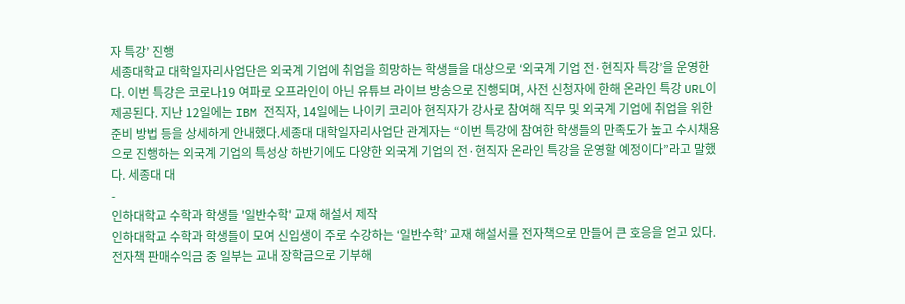자 특강’ 진행
세종대학교 대학일자리사업단은 외국계 기업에 취업을 희망하는 학생들을 대상으로 ‘외국계 기업 전·현직자 특강’을 운영한다. 이번 특강은 코로나19 여파로 오프라인이 아닌 유튜브 라이브 방송으로 진행되며, 사전 신청자에 한해 온라인 특강 URL이 제공된다. 지난 12일에는 IBM 전직자, 14일에는 나이키 코리아 현직자가 강사로 참여해 직무 및 외국계 기업에 취업을 위한 준비 방법 등을 상세하게 안내했다.세종대 대학일자리사업단 관계자는 “이번 특강에 참여한 학생들의 만족도가 높고 수시채용으로 진행하는 외국계 기업의 특성상 하반기에도 다양한 외국계 기업의 전·현직자 온라인 특강을 운영할 예정이다”라고 말했다. 세종대 대
-
인하대학교 수학과 학생들 '일반수학' 교재 해설서 제작
인하대학교 수학과 학생들이 모여 신입생이 주로 수강하는 ‘일반수학’ 교재 해설서를 전자책으로 만들어 큰 호응을 얻고 있다. 전자책 판매수익금 중 일부는 교내 장학금으로 기부해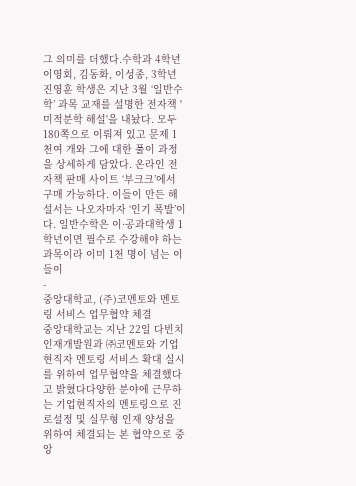그 의미를 더했다.수학과 4학년 이영회, 김동화, 이성종, 3학년 진영훈 학생은 지난 3월 ‘일반수학’ 과목 교재를 설명한 전자책 '미적분학 해설'을 내놨다. 모두 180쪽으로 이뤄져 있고 문제 1천여 개와 그에 대한 풀이 과정을 상세하게 담았다. 온라인 전자책 판매 사이트 ‘부크크’에서 구매 가능하다. 이들이 만든 해설서는 나오자마자 ‘인기 폭발’이다. 일반수학은 이·공과대학생 1학년이면 필수로 수강해야 하는 과목이라 이미 1천 명이 넘는 이들이
-
중앙대학교, (주)코멘토와 멘토링 서비스 업무협약 체결
중앙대학교는 지난 22일 다빈치인재개발원과 ㈜코멘토와 기업현직자 멘토링 서비스 확대 실시를 위하여 업무협약을 체결했다고 밝혔다다양한 분야에 근무하는 기업현직자의 멘토링으로 진로설정 및 실무형 인재 양성을 위하여 체결되는 본 협약으로 중앙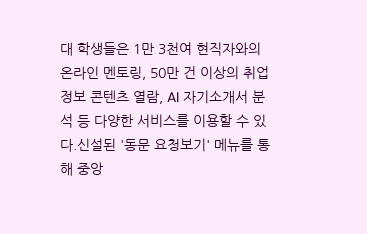대 학생들은 1만 3천여 현직자와의 온라인 멘토링, 50만 건 이상의 취업정보 콘텐츠 열람, AI 자기소개서 분석 등 다양한 서비스를 이용할 수 있다.신설된 '동문 요청보기' 메뉴를 통해 중앙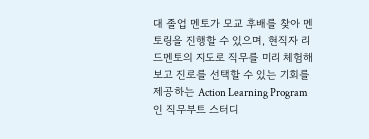대 졸업 멘토가 모교 후배를 찾아 멘토링을 진행할 수 있으며, 현직자 리드멘토의 지도로 직무를 미리 체험해보고 진로를 선택할 수 있는 기회를 제공하는 Action Learning Program인 직무부트 스터디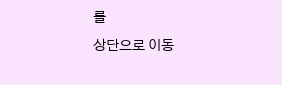를
상단으로 이동